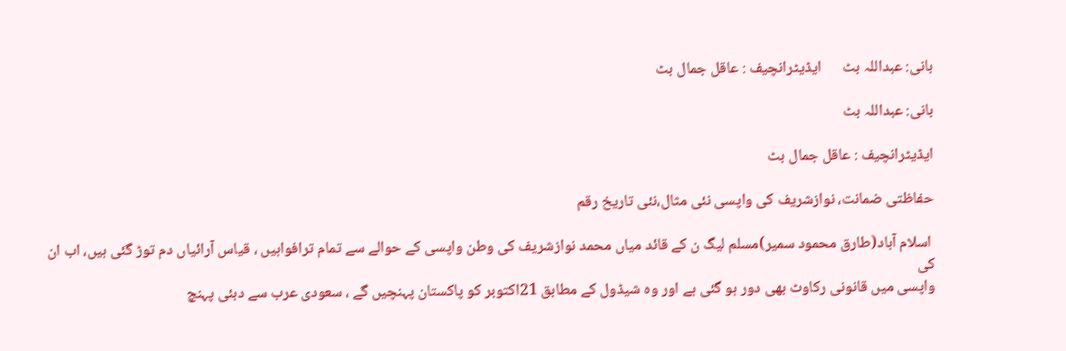بانی: عبداللہ بٹ      ایڈیٹرانچیف : عاقل جمال بٹ

بانی: عبداللہ بٹ

ایڈیٹرانچیف : عاقل جمال بٹ

حفاظتی ضمانت، نوازشریف کی واپسی نئی مثال،نئی تاریخ رقم

 اسلام آباد(طارق محمود سمیر)مسلم لیگ ن کے قائد میاں محمد نوازشریف کی وطن واپسی کے حوالے سے تمام ترافواہیں ، قیاس آرائیاں دم توڑ گئی ہیں، اب ان کی
واپسی میں قانونی رکاوٹ بھی دور ہو گئی ہے اور وہ شیڈول کے مطابق 21اکتوبر کو پاکستان پہنچیں گے ، سعودی عرب سے دبئی پہنچ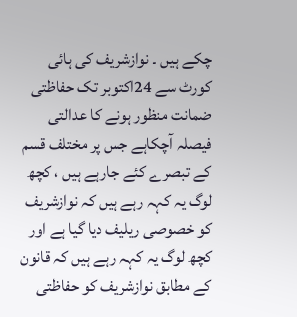چکے ہیں ۔ نوازشریف کی ہائی کورٹ سے 24اکتوبر تک حفاظتی ضمانت منظور ہونے کا عدالتی فیصلہ آچکاہے جس پر مختلف قسم کے تبصرے کئے جارہے ہیں ، کچھ لوگ یہ کہہ رہے ہیں کہ نوازشریف کو خصوصی ریلیف دیا گیا ہے اور کچھ لوگ یہ کہہ رہے ہیں کہ قانون کے مطابق نوازشریف کو حفاظتی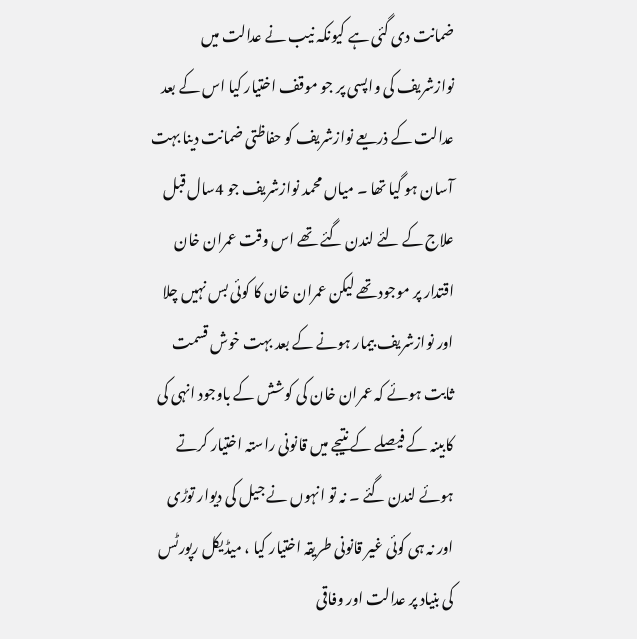ضمانت دی گئی ہے کیونکہ نیب نے عدالت میں نوازشریف کی واپسی پر جو موقف اختیار کیا اس کے بعد عدالت کے ذریعے نوازشریف کو حفاظتی ضمانت دینا بہت آسان ہو گیا تھا ۔ میاں محمد نوازشریف جو 4سال قبل علاج کے لئے لندن گئے تھے اس وقت عمران خان اقتدار پر موجود تھے لیکن عمران خان کا کوئی بس نہیں چلا اور نوازشریف بیمار ہونے کے بعد بہت خوش قسمت ثابت ہوئے کہ عمران خان کی کوشش کے باوجود انہی کی کابینہ کے فیصلے کے نتیجے میں قانونی راستہ اختیار کرتے ہوئے لندن گئے ۔ نہ تو انہوں نے جیل کی دیوار توڑی اور نہ ہی کوئی غیر قانونی طریقہ اختیار کیا ، میڈیکل رپورٹس کی بنیاد پر عدالت اور وفاقی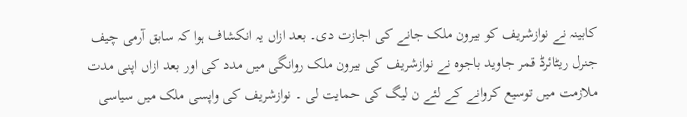کابینہ نے نوازشریف کو بیرون ملک جانے کی اجازت دی۔ بعد ازاں یہ انکشاف ہوا کہ سابق آرمی چیف جنرل ریٹائرڈ قمر جاوید باجوہ نے نوازشریف کی بیرون ملک روانگی میں مدد کی اور بعد ازاں اپنی مدت ملازمت میں توسیع کروانے کے لئے ن لیگ کی حمایت لی ۔ نوازشریف کی واپسی ملک میں سیاسی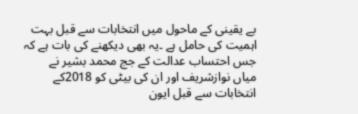بے یقینی کے ماحول میں انتخابات سے قبل بہت اہمیت کی حامل ہے ۔یہ بھی دیکھنے کی بات ہے کہ جس احتساب عدالت کے جج محمد بشیر نے میاں نوازشریف اور ان کی بیٹی کو 2018کے انتخابات سے قبل ایون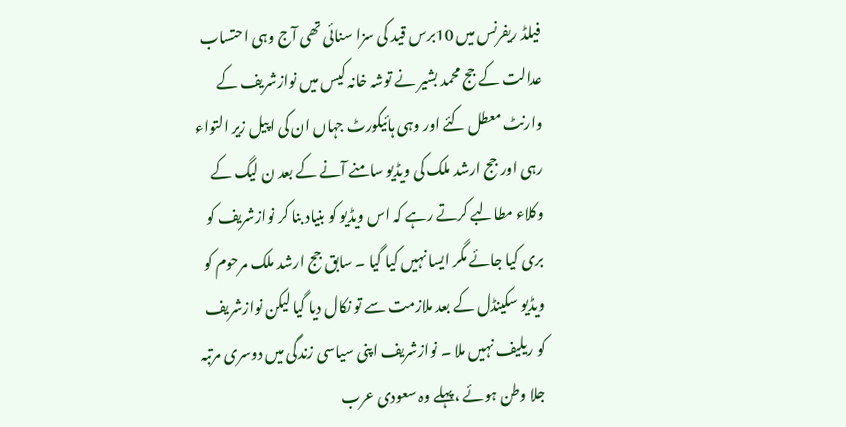فیلڈ ریفرنس میں 10برس قید کی سزا سنائی تھی آج وہی احتساب عدالت کے جج محمد بشیر نے توشہ خانہ کیس میں نوازشریف کے وارنٹ معطل کئے اور وہی ہائیکورٹ جہاں ان کی اپیل زیر التواء رہی اور جج ارشد ملک کی ویڈیو سامنے آنے کے بعد ن لیگ کے وکلاء مطالبے کرتے رہے کہ اس ویڈیو کو بنیاد بنا کر نوازشریف کو بری کیا جائے مگر ایسا نہیں کیا گیا ۔ سابق جج ارشد ملک مرحوم کو ویڈیو سکینڈل کے بعد ملازمت سے تو نکال دیا گیا لیکن نوازشریف کو ریلیف نہیں ملا ۔ نوازشریف اپنی سیاسی زندگی میں دوسری مرتبہ جلا وطن ہوئے ،پہلے وہ سعودی عرب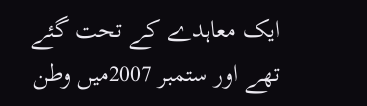ایک معاہدے کے تحت گئے تھے اور ستمبر 2007میں وطن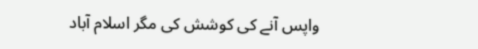واپس آنے کی کوشش کی مگر اسلام آباد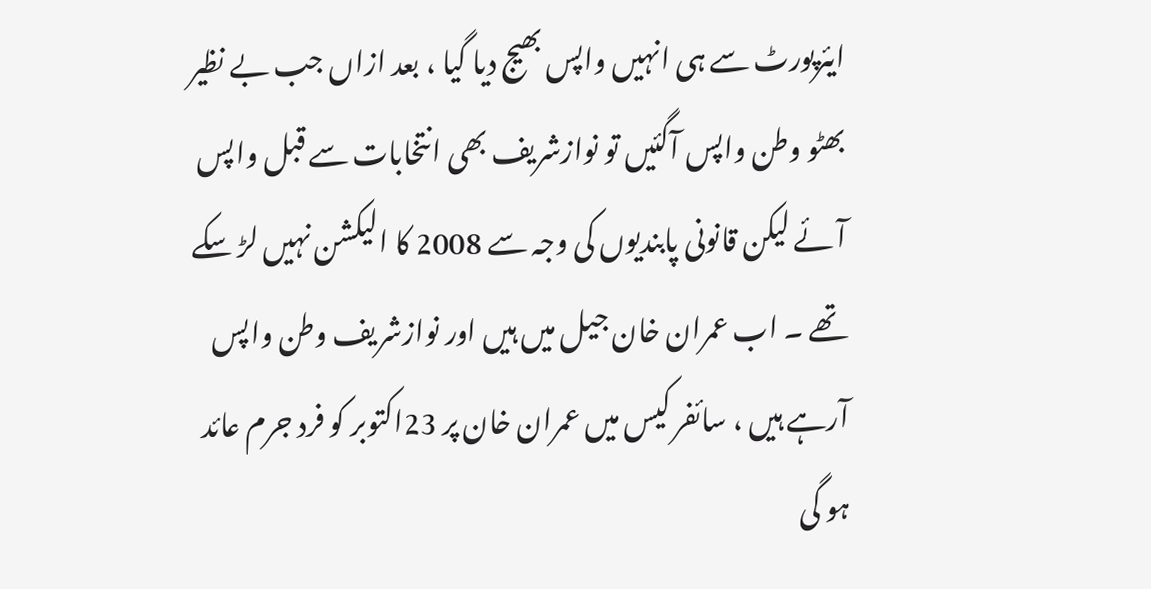ایئرپورٹ سے ہی انہیں واپس بھیج دیا گیا ، بعد ازاں جب بے نظیر بھٹو وطن واپس آگئیں تو نوازشریف بھی انتخابات سے قبل واپس آئے لیکن قانونی پابندیوں کی وجہ سے 2008 کا الیکشن نہیں لڑ سکے تھے ۔ اب عمران خان جیل میں ہیں اور نوازشریف وطن واپس آرہے ہیں ، سائفر کیس میں عمران خان پر 23اکتوبر کو فرد جرم عائد ہو گی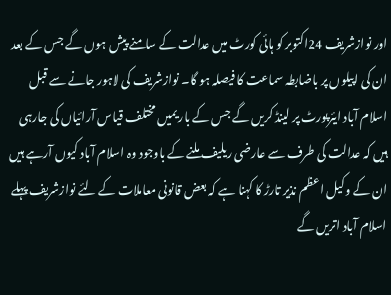اور نوازشریف 24اکتوبر کو ہائی کورٹ میں عدالت کے سامنے پیش ہوں گے جس کے بعد ان کی اپیلوں پر باضابطہ سماعت کا فیصلہ ہو گا۔ نوازشریف کی لاہور جانے سے قبل اسلام آباد ایئرپورٹ پر لینڈ کریں گے جس کے بار یمیں مختلف قیاس آرائیاں کی جارہی ہیں کہ عدالت کی طرف سے عارضی ریلیف ملنے کے باوجود وہ اسلام آباد کیوں آرہے ہیں ان کے وکیل اعظم نذیر تارڑ کا کہنا ہے کہ بعض قانونی معاملات کے لئے نوازشریف پہلے اسلام آباد اتریں گے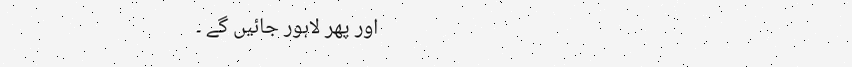اور پھر لاہور جائیں گے ۔